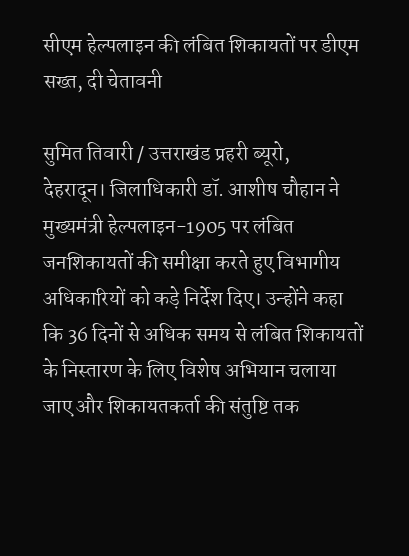सीएम हेल्पलाइन की लंबित शिकायतों पर डीएम सख्त, दी चेतावनी

सुमित तिवारी / उत्तराखंड प्रहरी ब्यूरो,
देहरादून। जिलाधिकारी डॉ. आशीष चौहान ने मुख्यमंत्री हेल्पलाइन-1905 पर लंबित जनशिकायतों की समीक्षा करते हुए विभागीय अधिकारियों को कड़े निर्देश दिए। उन्होंने कहा कि 36 दिनों से अधिक समय से लंबित शिकायतों के निस्तारण के लिए विशेष अभियान चलाया जाए और शिकायतकर्ता की संतुष्टि तक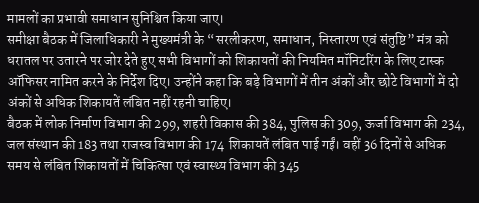मामलों का प्रभावी समाधान सुनिश्चित किया जाए।
समीक्षा बैठक में जिलाधिकारी ने मुख्यमंत्री के “सरलीकरण, समाधान, निस्तारण एवं संतुष्टि” मंत्र को धरातल पर उतारने पर जोर देते हुए सभी विभागों को शिकायतों की नियमित मॉनिटरिंग के लिए टास्क ऑफिसर नामित करने के निर्देश दिए। उन्होंने कहा कि बड़े विभागों में तीन अंकों और छोटे विभागों में दो अंकों से अधिक शिकायतें लंबित नहीं रहनी चाहिए।
बैठक में लोक निर्माण विभाग की 299, शहरी विकास की 384, पुलिस की 309, ऊर्जा विभाग की 234, जल संस्थान की 183 तथा राजस्व विभाग की 174 शिकायतें लंबित पाई गईं। वहीं 36 दिनों से अधिक समय से लंबित शिकायतों में चिकित्सा एवं स्वास्थ्य विभाग की 345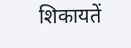शिकायतें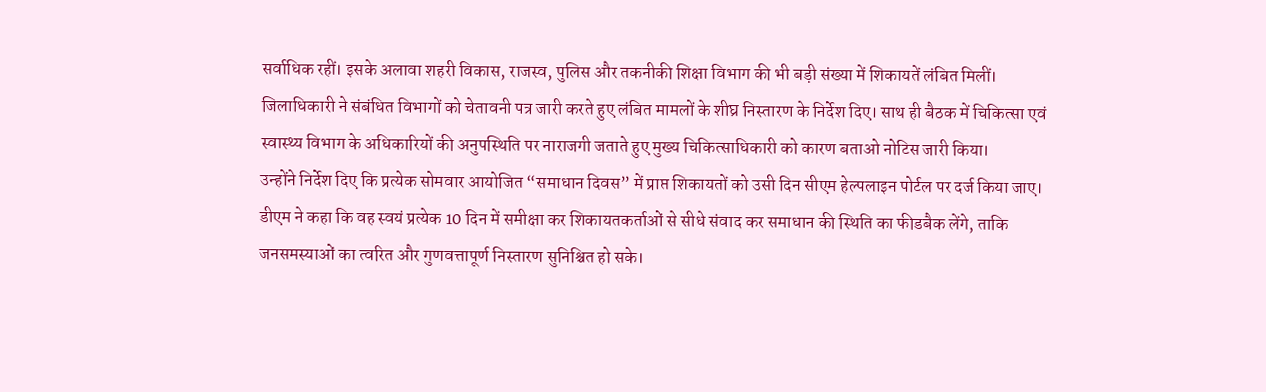सर्वाधिक रहीं। इसके अलावा शहरी विकास, राजस्व, पुलिस और तकनीकी शिक्षा विभाग की भी बड़ी संख्या में शिकायतें लंबित मिलीं।
जिलाधिकारी ने संबंधित विभागों को चेतावनी पत्र जारी करते हुए लंबित मामलों के शीघ्र निस्तारण के निर्देश दिए। साथ ही बैठक में चिकित्सा एवं स्वास्थ्य विभाग के अधिकारियों की अनुपस्थिति पर नाराजगी जताते हुए मुख्य चिकित्साधिकारी को कारण बताओ नोटिस जारी किया।
उन्होंने निर्देश दिए कि प्रत्येक सोमवार आयोजित “समाधान दिवस” में प्राप्त शिकायतों को उसी दिन सीएम हेल्पलाइन पोर्टल पर दर्ज किया जाए। डीएम ने कहा कि वह स्वयं प्रत्येक 10 दिन में समीक्षा कर शिकायतकर्ताओं से सीधे संवाद कर समाधान की स्थिति का फीडबैक लेंगे, ताकि जनसमस्याओं का त्वरित और गुणवत्तापूर्ण निस्तारण सुनिश्चित हो सके।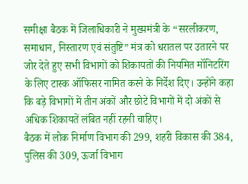समीक्षा बैठक में जिलाधिकारी ने मुख्यमंत्री के “सरलीकरण, समाधान, निस्तारण एवं संतुष्टि” मंत्र को धरातल पर उतारने पर जोर देते हुए सभी विभागों को शिकायतों की नियमित मॉनिटरिंग के लिए टास्क ऑफिसर नामित करने के निर्देश दिए। उन्होंने कहा कि बड़े विभागों में तीन अंकों और छोटे विभागों में दो अंकों से अधिक शिकायतें लंबित नहीं रहनी चाहिए।
बैठक में लोक निर्माण विभाग की 299, शहरी विकास की 384, पुलिस की 309, ऊर्जा विभाग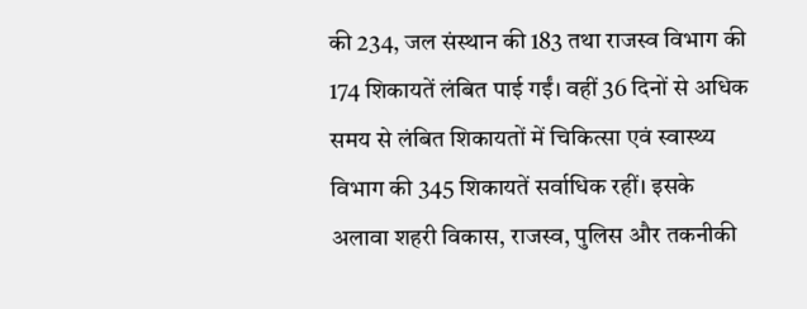की 234, जल संस्थान की 183 तथा राजस्व विभाग की 174 शिकायतें लंबित पाई गईं। वहीं 36 दिनों से अधिक समय से लंबित शिकायतों में चिकित्सा एवं स्वास्थ्य विभाग की 345 शिकायतें सर्वाधिक रहीं। इसके अलावा शहरी विकास, राजस्व, पुलिस और तकनीकी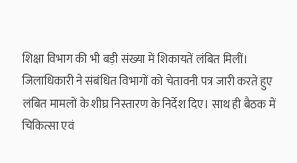शिक्षा विभाग की भी बड़ी संख्या में शिकायतें लंबित मिलीं।
जिलाधिकारी ने संबंधित विभागों को चेतावनी पत्र जारी करते हुए लंबित मामलों के शीघ्र निस्तारण के निर्देश दिए। साथ ही बैठक में चिकित्सा एवं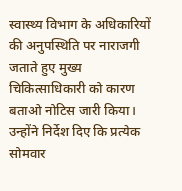स्वास्थ्य विभाग के अधिकारियों की अनुपस्थिति पर नाराजगी जताते हुए मुख्य चिकित्साधिकारी को कारण बताओ नोटिस जारी किया।
उन्होंने निर्देश दिए कि प्रत्येक सोमवार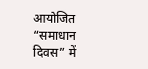आयोजित “समाधान दिवस” में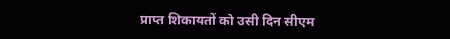प्राप्त शिकायतों को उसी दिन सीएम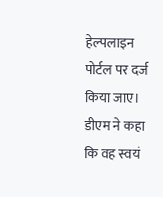हेल्पलाइन पोर्टल पर दर्ज किया जाए। डीएम ने कहा कि वह स्वयं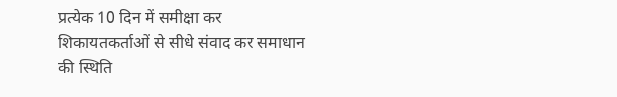प्रत्येक 10 दिन में समीक्षा कर शिकायतकर्ताओं से सीधे संवाद कर समाधान की स्थिति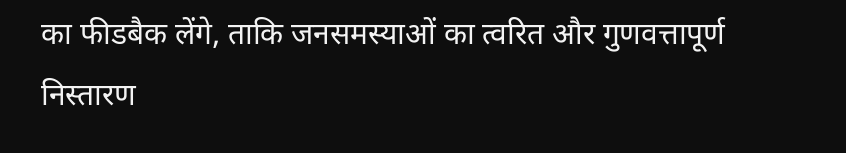का फीडबैक लेंगे, ताकि जनसमस्याओं का त्वरित और गुणवत्तापूर्ण निस्तारण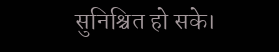सुनिश्चित हो सके।